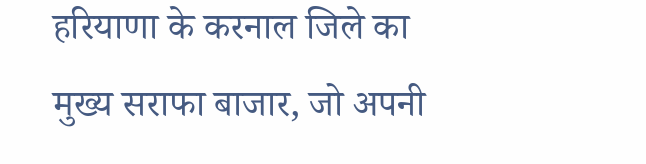हरियाणा के करनाल जिले का मुख्य सराफा बाजार, जो अपनी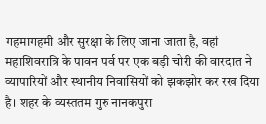गहमागहमी और सुरक्षा के लिए जाना जाता है, वहां महाशिवरात्रि के पावन पर्व पर एक बड़ी चोरी की वारदात ने व्यापारियों और स्थानीय निवासियों को झकझोर कर रख दिया है। शहर के व्यस्ततम गुरु नानकपुरा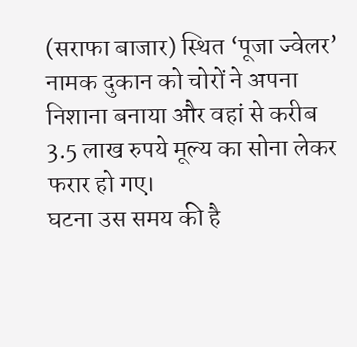(सराफा बाजार) स्थित ‘पूजा ज्वेलर’ नामक दुकान को चोरों ने अपना निशाना बनाया और वहां से करीब 3.5 लाख रुपये मूल्य का सोना लेकर फरार हो गए।
घटना उस समय की है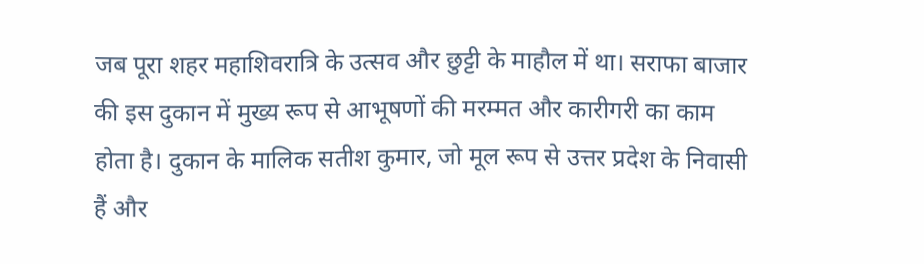जब पूरा शहर महाशिवरात्रि के उत्सव और छुट्टी के माहौल में था। सराफा बाजार की इस दुकान में मुख्य रूप से आभूषणों की मरम्मत और कारीगरी का काम होता है। दुकान के मालिक सतीश कुमार, जो मूल रूप से उत्तर प्रदेश के निवासी हैं और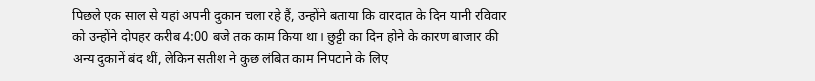पिछले एक साल से यहां अपनी दुकान चला रहे हैं, उन्होंने बताया कि वारदात के दिन यानी रविवार को उन्होंने दोपहर करीब 4:00 बजे तक काम किया था। छुट्टी का दिन होने के कारण बाजार की अन्य दुकानें बंद थीं, लेकिन सतीश ने कुछ लंबित काम निपटाने के लिए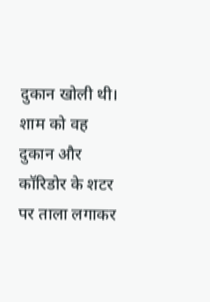दुकान खोली थी। शाम को वह दुकान और कॉरिडोर के शटर पर ताला लगाकर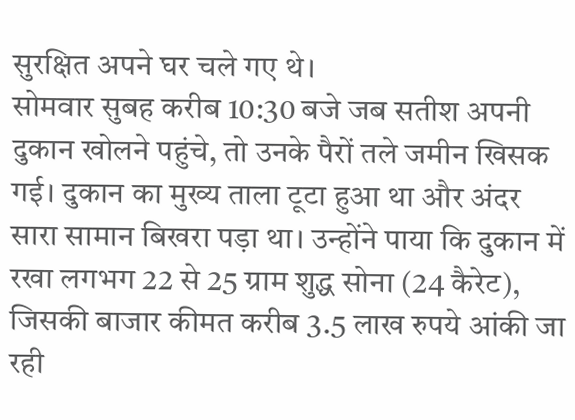सुरक्षित अपने घर चले गए थे।
सोमवार सुबह करीब 10:30 बजे जब सतीश अपनी दुकान खोलने पहुंचे, तो उनके पैरों तले जमीन खिसक गई। दुकान का मुख्य ताला टूटा हुआ था और अंदर सारा सामान बिखरा पड़ा था। उन्होंने पाया कि दुकान में रखा लगभग 22 से 25 ग्राम शुद्ध सोना (24 कैरेट), जिसकी बाजार कीमत करीब 3.5 लाख रुपये आंकी जा रही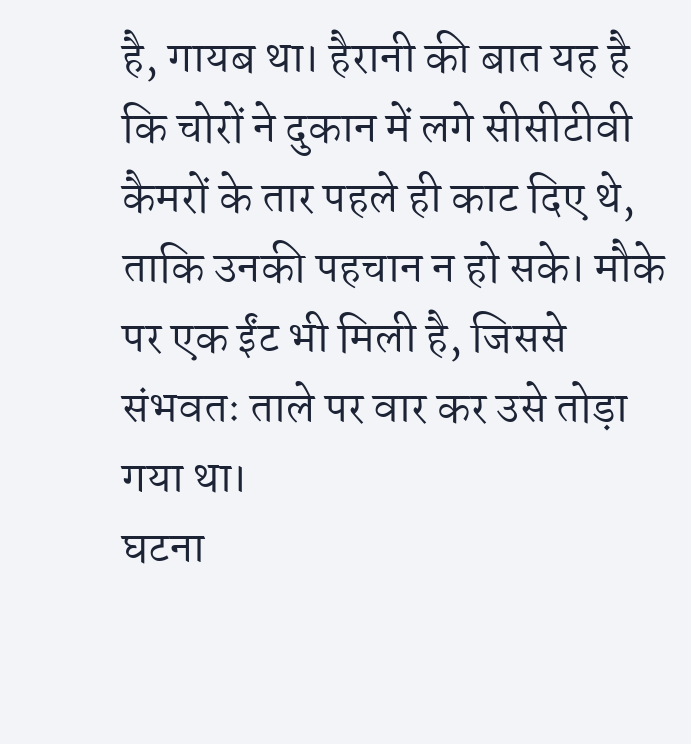है, गायब था। हैरानी की बात यह है कि चोरों ने दुकान में लगे सीसीटीवी कैमरों के तार पहले ही काट दिए थे, ताकि उनकी पहचान न हो सके। मौके पर एक ईंट भी मिली है, जिससे संभवतः ताले पर वार कर उसे तोड़ा गया था।
घटना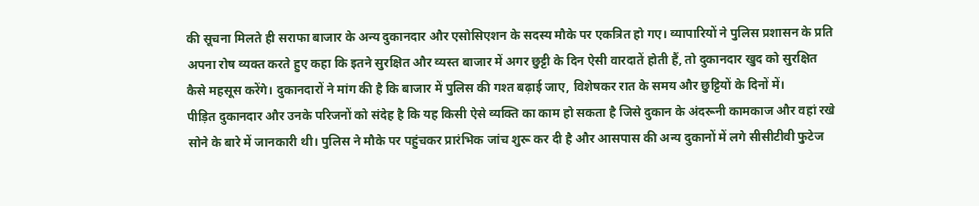की सूचना मिलते ही सराफा बाजार के अन्य दुकानदार और एसोसिएशन के सदस्य मौके पर एकत्रित हो गए। व्यापारियों ने पुलिस प्रशासन के प्रति अपना रोष व्यक्त करते हुए कहा कि इतने सुरक्षित और व्यस्त बाजार में अगर छुट्टी के दिन ऐसी वारदातें होती हैं, तो दुकानदार खुद को सुरक्षित कैसे महसूस करेंगे। दुकानदारों ने मांग की है कि बाजार में पुलिस की गश्त बढ़ाई जाए, विशेषकर रात के समय और छुट्टियों के दिनों में।
पीड़ित दुकानदार और उनके परिजनों को संदेह है कि यह किसी ऐसे व्यक्ति का काम हो सकता है जिसे दुकान के अंदरूनी कामकाज और वहां रखे सोने के बारे में जानकारी थी। पुलिस ने मौके पर पहुंचकर प्रारंभिक जांच शुरू कर दी है और आसपास की अन्य दुकानों में लगे सीसीटीवी फुटेज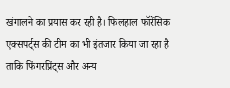खंगालने का प्रयास कर रही है। फिलहाल फॉरेंसिक एक्सपर्ट्स की टीम का भी इंतजार किया जा रहा है ताकि फिंगरप्रिंट्स और अन्य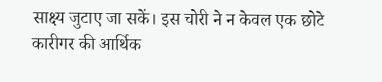साक्ष्य जुटाए जा सकें। इस चोरी ने न केवल एक छोटे कारीगर की आर्थिक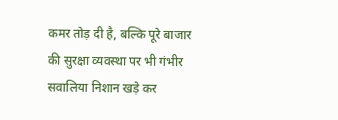कमर तोड़ दी है, बल्कि पूरे बाजार की सुरक्षा व्यवस्था पर भी गंभीर सवालिया निशान खड़े कर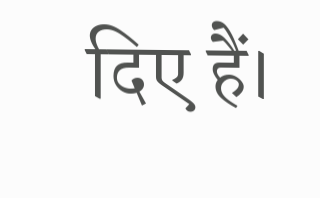दिए हैं।